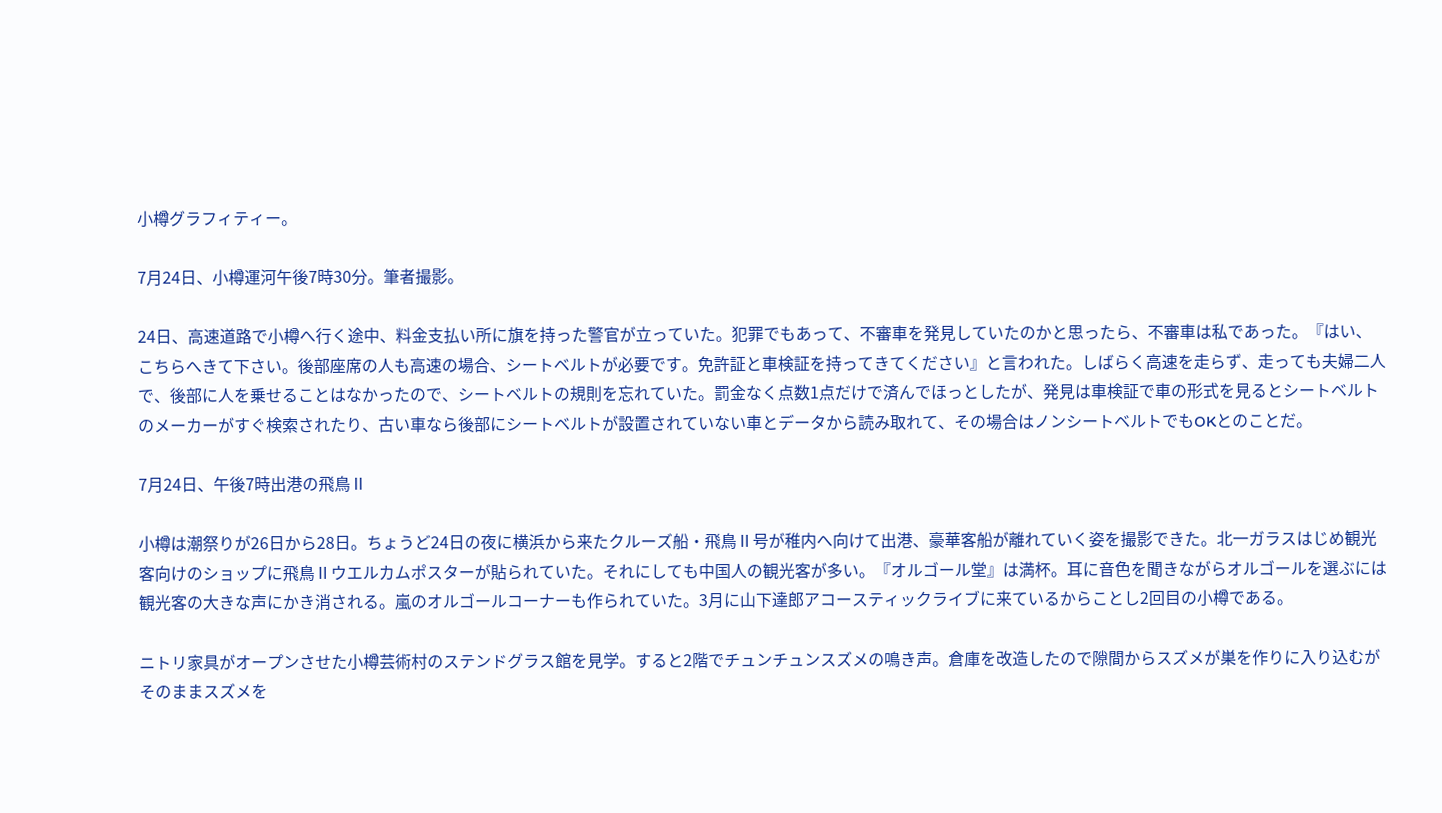小樽グラフィティー。

7月24日、小樽運河午後7時30分。筆者撮影。

24日、高速道路で小樽へ行く途中、料金支払い所に旗を持った警官が立っていた。犯罪でもあって、不審車を発見していたのかと思ったら、不審車は私であった。『はい、こちらへきて下さい。後部座席の人も高速の場合、シートベルトが必要です。免許証と車検証を持ってきてください』と言われた。しばらく高速を走らず、走っても夫婦二人で、後部に人を乗せることはなかったので、シートベルトの規則を忘れていた。罰金なく点数1点だけで済んでほっとしたが、発見は車検証で車の形式を見るとシートベルトのメーカーがすぐ検索されたり、古い車なら後部にシートベルトが設置されていない車とデータから読み取れて、その場合はノンシートベルトでもOKとのことだ。

7月24日、午後7時出港の飛鳥Ⅱ

小樽は潮祭りが26日から28日。ちょうど24日の夜に横浜から来たクルーズ船・飛鳥Ⅱ号が稚内へ向けて出港、豪華客船が離れていく姿を撮影できた。北一ガラスはじめ観光客向けのショップに飛鳥Ⅱウエルカムポスターが貼られていた。それにしても中国人の観光客が多い。『オルゴール堂』は満杯。耳に音色を聞きながらオルゴールを選ぶには観光客の大きな声にかき消される。嵐のオルゴールコーナーも作られていた。3月に山下達郎アコースティックライブに来ているからことし2回目の小樽である。

ニトリ家具がオープンさせた小樽芸術村のステンドグラス館を見学。すると2階でチュンチュンスズメの鳴き声。倉庫を改造したので隙間からスズメが巣を作りに入り込むがそのままスズメを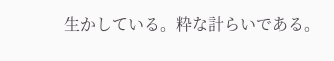生かしている。粋な計らいである。